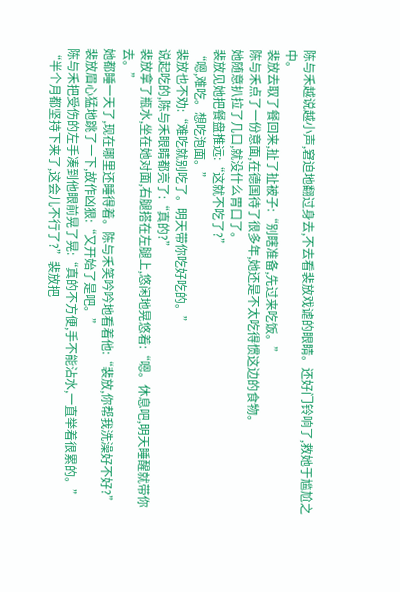陈与禾越说越小声,窘迫地翻过身去,不去看裴放戏谑的眼睛。还好门铃响了,救她于尴尬之中。
裴放去取了餐回来,扯了扯被子:“别瞎准备,先过来吃饭。”
陈与禾点了一份意面,在德国待了很多年,她还是不太吃得惯这边的食物。
她随意扒拉了几口,就没什么胃口了。
裴放见她把餐盘推远:“这就不吃了?”
“嗯,难吃。想吃泡面。”
裴放也不劝:“难吃就别吃了。明天带你吃好吃的。”
说起吃的,陈与禾眼睛都亮了:“真的?”
裴放拿了瓶水,坐在她对面,右腿搭在左腿上,悠闲地晃悠着:“嗯。休息吧,明天睡醒就带你去。”
她都睡一天了,现在哪里还睡得着。陈与禾笑吟吟地看着他:“裴放,你帮我洗澡好不好?”
裴放眉心猛地跳了一下,故作凶狠:“又开始了是吧。”
陈与禾把受伤的左手凑到他眼前晃了晃:“真的不方便,手不能沾水,一直举着很累的。”
“半个月都坚持下来了,这会儿不行了?”裴放把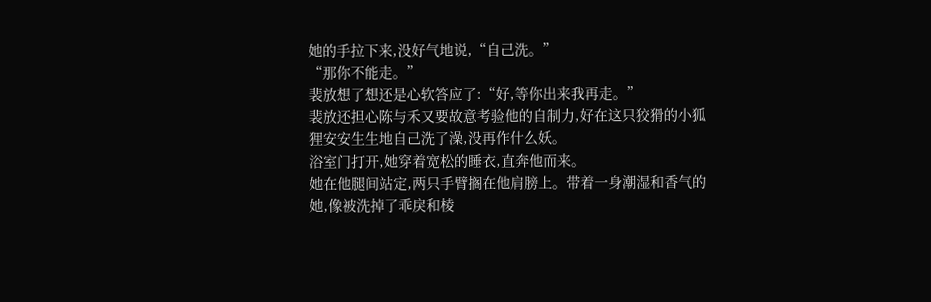她的手拉下来,没好气地说,“自己洗。”
“那你不能走。”
裴放想了想还是心软答应了:“好,等你出来我再走。”
裴放还担心陈与禾又要故意考验他的自制力,好在这只狡猾的小狐狸安安生生地自己洗了澡,没再作什么妖。
浴室门打开,她穿着宽松的睡衣,直奔他而来。
她在他腿间站定,两只手臂搁在他肩膀上。带着一身潮湿和香气的她,像被洗掉了乖戾和棱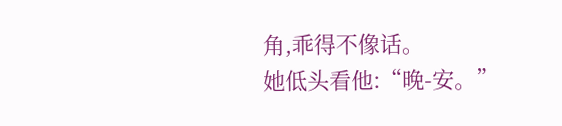角,乖得不像话。
她低头看他:“晚-安。”